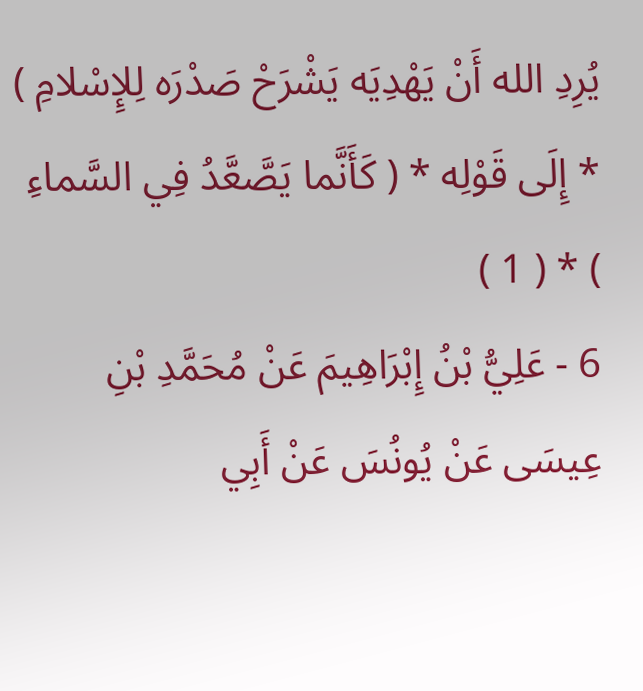يُرِدِ الله أَنْ يَهْدِيَه يَشْرَحْ صَدْرَه لِلإِسْلامِ ) * إِلَى قَوْلِه * ( كَأَنَّما يَصَّعَّدُ فِي السَّماءِ ) * ( 1 )
6 - عَلِيُّ بْنُ إِبْرَاهِيمَ عَنْ مُحَمَّدِ بْنِ عِيسَى عَنْ يُونُسَ عَنْ أَبِي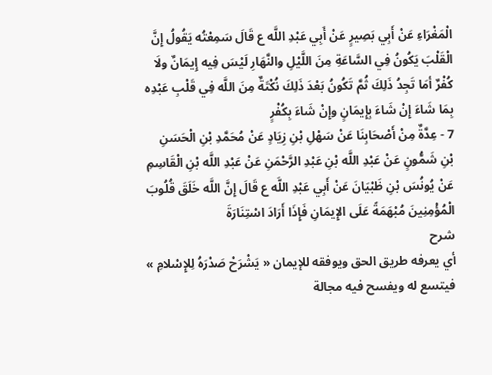الْمَغْرَاءِ عَنْ أَبِي بَصِيرٍ عَنْ أَبِي عَبْدِ اللَّه ع قَالَ سَمِعْتُه يَقُولُ إِنَّ الْقَلْبَ يَكُونُ فِي السَّاعَةِ مِنَ اللَّيْلِ والنَّهَارِ لَيْسَ فِيه إِيمَانٌ ولَا كُفْرٌ أمَا تَجِدُ ذَلِكَ ثُمَّ تَكُونُ بَعْدَ ذَلِكَ نُكْتَةٌ مِنَ اللَّه فِي قَلْبِ عَبْدِه بِمَا شَاءَ إِنْ شَاءَ بِإِيمَانٍ وإِنْ شَاءَ بِكُفْرٍ
7 - عِدَّةٌ مِنْ أَصْحَابِنَا عَنْ سَهْلِ بْنِ زِيَادٍ عَنْ مُحَمَّدِ بْنِ الْحَسَنِ بْنِ شَمُّونٍ عَنْ عَبْدِ اللَّه بْنِ عَبْدِ الرَّحْمَنِ عَنْ عَبْدِ اللَّه بْنِ الْقَاسِمِ عَنْ يُونُسَ بْنِ ظَبْيَانَ عَنْ أَبِي عَبْدِ اللَّه ع قَالَ إِنَّ اللَّه خَلَقَ قُلُوبَ الْمُؤْمِنِينَ مُبْهَمَةً عَلَى الإِيمَانِ فَإِذَا أَرَادَ اسْتِنَارَةَ
شرح
أي يعرفه طريق الحق ويوفقه للإيمان « يَشْرَحْ صَدْرَهُ لِلإِسْلامِ » فيتسع له ويفسح فيه مجالة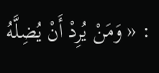: « وَمَنْ يُرِدْ أَنْ يُضِلَّهُ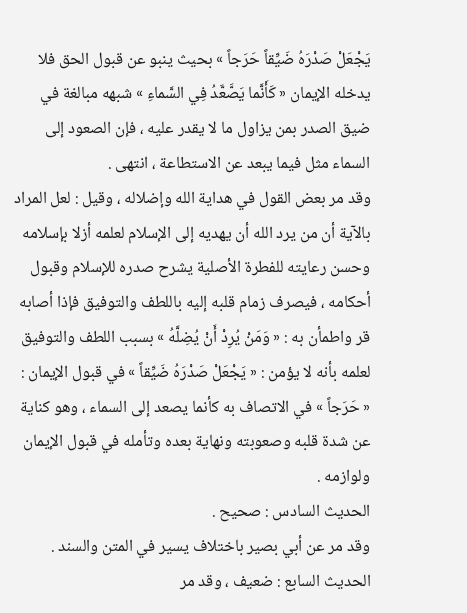يَجْعَلْ صَدْرَهُ ضَيِّقاً حَرَجاً » بحيث ينبو عن قبول الحق فلا يدخله الإيمان « كَأَنَّما يَصَّعَّدُ فِي السَّماءِ » شبهه مبالغة في ضيق الصدر بمن يزاول ما لا يقدر عليه ، فإن الصعود إلى السماء مثل فيما يبعد عن الاستطاعة ، انتهى .
وقد مر بعض القول في هداية الله وإضلاله ، وقيل : لعل المراد بالآية أن من يرد الله أن يهديه إلى الإسلام لعلمه أزلا بإسلامه وحسن رعايته للفطرة الأصلية يشرح صدره للإسلام وقبول أحكامه ، فيصرف زمام قلبه إليه باللطف والتوفيق فإذا أصابه قر واطمأن به : « وَمَنْ يُرِدْ أَنْ يُضِلَّهُ » بسبب اللطف والتوفيق لعلمه بأنه لا يؤمن : « يَجْعَلْ صَدْرَهُ ضَيِّقاً » في قبول الإيمان : « حَرَجاً » في الاتصاف به كأنما يصعد إلى السماء ، وهو كناية عن شدة قلبه وصعوبته ونهاية بعده وتأمله في قبول الإيمان ولوازمه .
الحديث السادس : صحيح .
وقد مر عن أبي بصير باختلاف يسير في المتن والسند .
الحديث السابع : ضعيف ، وقد مر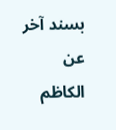بسند آخر عن الكاظم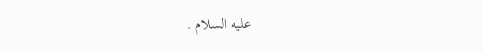عليه السلام .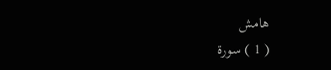هامش
( 1 ) سورة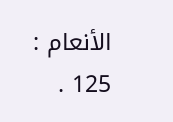الأنعام : 125 .